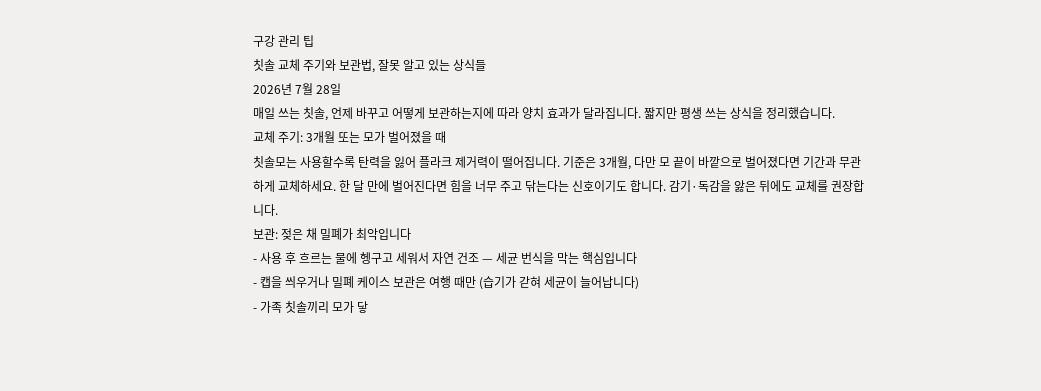구강 관리 팁
칫솔 교체 주기와 보관법, 잘못 알고 있는 상식들
2026년 7월 28일
매일 쓰는 칫솔, 언제 바꾸고 어떻게 보관하는지에 따라 양치 효과가 달라집니다. 짧지만 평생 쓰는 상식을 정리했습니다.
교체 주기: 3개월 또는 모가 벌어졌을 때
칫솔모는 사용할수록 탄력을 잃어 플라크 제거력이 떨어집니다. 기준은 3개월, 다만 모 끝이 바깥으로 벌어졌다면 기간과 무관하게 교체하세요. 한 달 만에 벌어진다면 힘을 너무 주고 닦는다는 신호이기도 합니다. 감기·독감을 앓은 뒤에도 교체를 권장합니다.
보관: 젖은 채 밀폐가 최악입니다
- 사용 후 흐르는 물에 헹구고 세워서 자연 건조 — 세균 번식을 막는 핵심입니다
- 캡을 씌우거나 밀폐 케이스 보관은 여행 때만 (습기가 갇혀 세균이 늘어납니다)
- 가족 칫솔끼리 모가 닿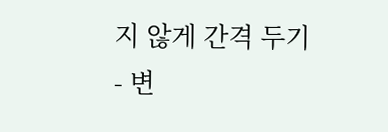지 않게 간격 두기
- 변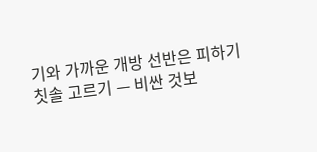기와 가까운 개방 선반은 피하기
칫솔 고르기 — 비싼 것보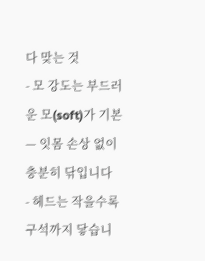다 맞는 것
- 모 강도는 부드러운 모(soft)가 기본 — 잇몸 손상 없이 충분히 닦입니다
- 헤드는 작을수록 구석까지 닿습니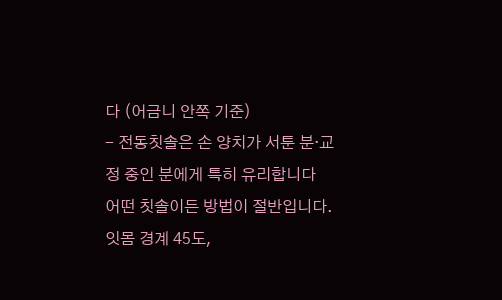다 (어금니 안쪽 기준)
- 전동칫솔은 손 양치가 서툰 분·교정 중인 분에게 특히 유리합니다
어떤 칫솔이든 방법이 절반입니다. 잇몸 경계 45도,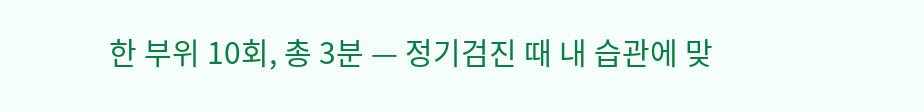한 부위 10회, 총 3분 — 정기검진 때 내 습관에 맞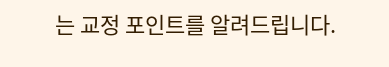는 교정 포인트를 알려드립니다.